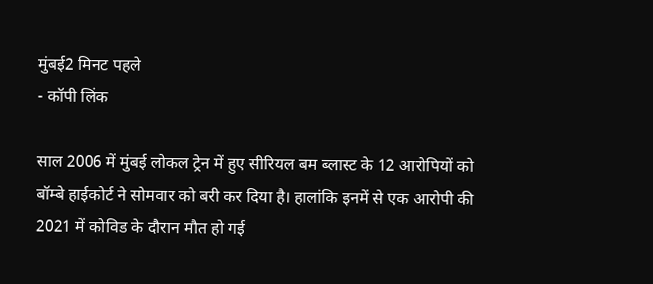मुंबई2 मिनट पहले
- कॉपी लिंक

साल 2006 में मुंबई लोकल ट्रेन में हुए सीरियल बम ब्लास्ट के 12 आरोपियों को बॉम्बे हाईकोर्ट ने सोमवार को बरी कर दिया है। हालांकि इनमें से एक आरोपी की 2021 में कोविड के दौरान मौत हो गई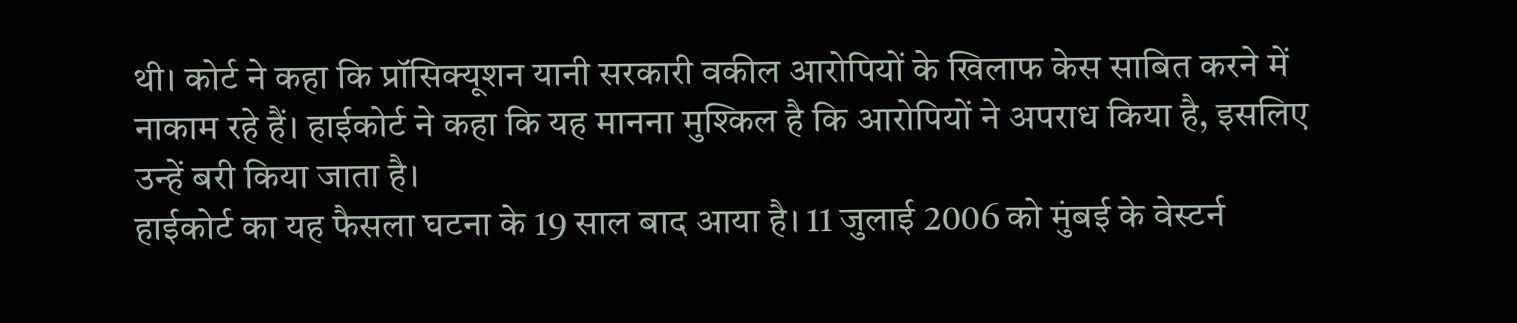थी। कोर्ट ने कहा कि प्रॉसिक्यूशन यानी सरकारी वकील आरोपियों के खिलाफ केस साबित करने में नाकाम रहे हैं। हाईकोर्ट ने कहा कि यह मानना मुश्किल है कि आरोपियों ने अपराध किया है, इसलिए उन्हें बरी किया जाता है।
हाईकोर्ट का यह फैसला घटना के 19 साल बाद आया है। 11 जुलाई 2006 को मुंबई के वेस्टर्न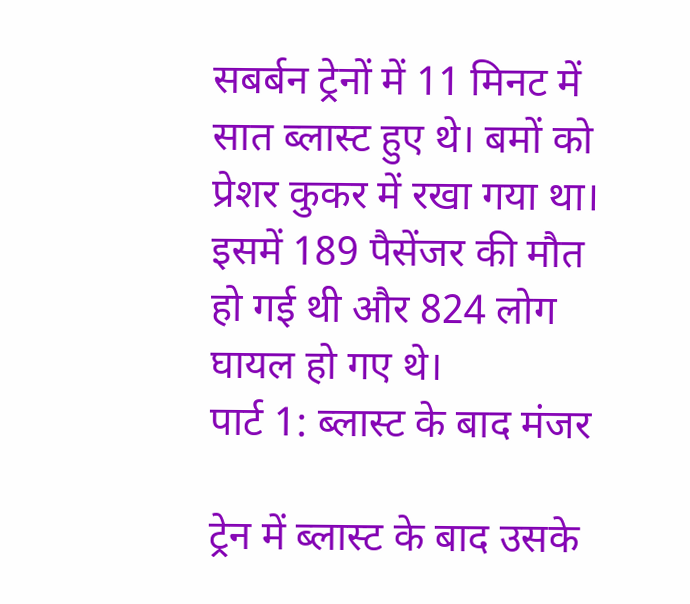सबर्बन ट्रेनों में 11 मिनट में सात ब्लास्ट हुए थे। बमों को प्रेशर कुकर में रखा गया था। इसमें 189 पैसेंजर की मौत हो गई थी और 824 लोग घायल हो गए थे।
पार्ट 1: ब्लास्ट के बाद मंजर

ट्रेन में ब्लास्ट के बाद उसके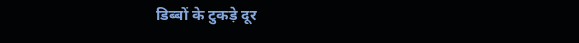डिब्बों के टुकड़े दूर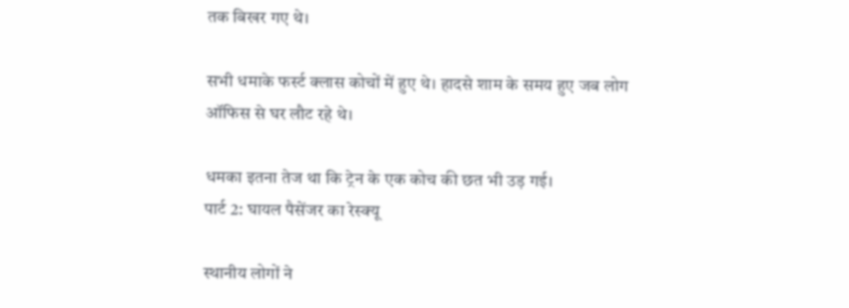तक बिखर गए थे।

सभी धमाके फर्स्ट क्लास कोचों में हुए थे। हादसे शाम के समय हुए जब लोग ऑफिस से घर लौट रहे थे।

धमका इतना तेज था कि ट्रेन के एक कोच की छत भी उड़ गई।
पार्ट 2: घायल पैसेंजर का रेस्क्यू

स्थानीय लोगों ने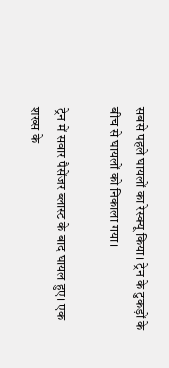सबसे पहले घायलों का रेस्क्यू किया। ट्रेन के टुकड़ों के बीच से घायलों को निकाला गया।

ट्रेन में सवार पैसेंजर ब्लास्ट के बाद घायल हुए। एक शख्स के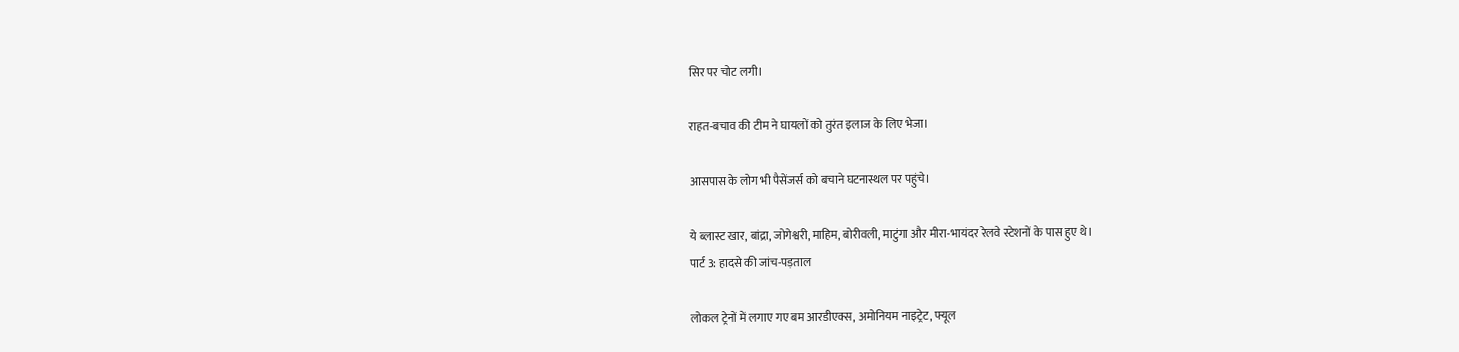सिर पर चोट लगी।

राहत-बचाव की टीम ने घायलों को तुरंत इलाज के लिए भेजा।

आसपास के लोग भी पैसेंजर्स को बचाने घटनास्थल पर पहुंचे।

ये ब्लास्ट खार, बांद्रा, जोगेश्वरी, माहिम, बोरीवली, माटुंगा और मीरा-भायंदर रेलवे स्टेशनों के पास हुए थे।
पार्ट 3: हादसे की जांच-पड़ताल

लोकल ट्रेनों में लगाए गए बम आरडीएक्स, अमोनियम नाइट्रेट, फ्यूल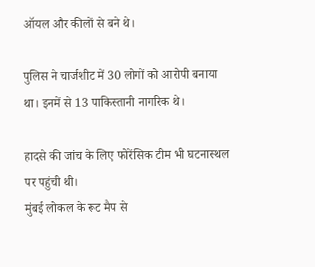ऑयल और कीलों से बने थे।

पुलिस ने चार्जशीट में 30 लोगों को आरोपी बनाया था। इनमें से 13 पाकिस्तानी नागरिक थे।

हादसे की जांच के लिए फोरेंसिक टीम भी घटनास्थल पर पहुंची थी।
मुंबई लोकल के रूट मैप से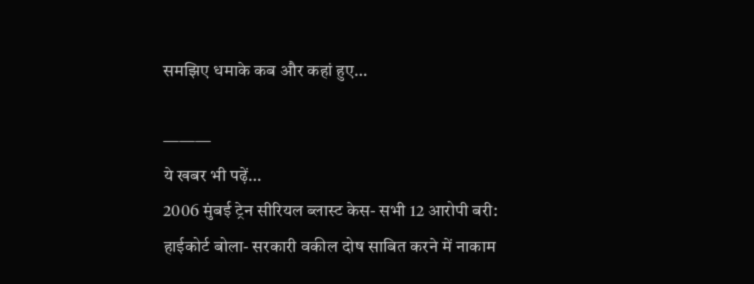समझिए धमाके कब और कहां हुए…

———
ये खबर भी पढ़ें…
2006 मुंबई ट्रेन सीरियल ब्लास्ट केस- सभी 12 आरोपी बरी: हाईकोर्ट बोला- सरकारी वकील दोष साबित करने में नाकाम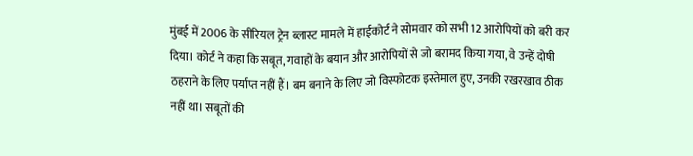मुंबई में 2006 के सीरियल ट्रेन ब्लास्ट मामले में हाईकोर्ट ने सोमवार को सभी 12 आरोपियों को बरी कर दिया। कोर्ट ने कहा कि सबूत, गवाहों के बयान और आरोपियों से जो बरामद किया गया, वे उन्हें दोषी ठहराने के लिए पर्याप्त नहीं हैं। बम बनाने के लिए जो विस्फोटक इस्तेमाल हुए, उनकी रखरखाव ठीक नहीं था। सबूतों की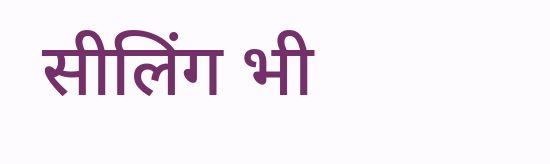सीलिंग भी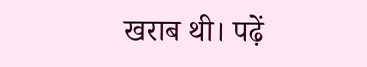खराब थी। पढ़ें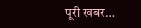पूरी खबर…